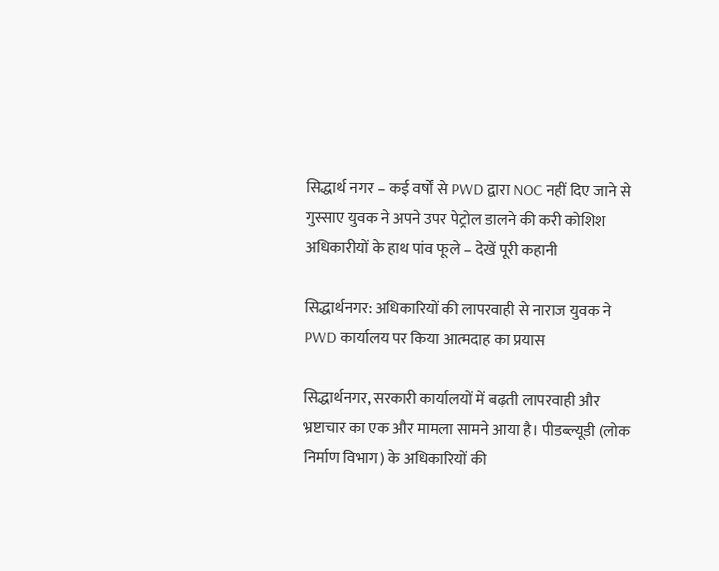सिद्धार्थ नगर – कई वर्षों से PWD द्वारा NOC नहीं दिए जाने से गुस्साए युवक ने अपने उपर पेट्रोल डालने की करी कोशिश अधिकारीयों के हाथ पांव फूले – देखें पूरी कहानी

सिद्धार्थनगर: अधिकारियों की लापरवाही से नाराज युवक ने PWD कार्यालय पर किया आत्मदाह का प्रयास

सिद्धार्थनगर, सरकारी कार्यालयों में बढ़ती लापरवाही और भ्रष्टाचार का एक और मामला सामने आया है। पीडब्ल्यूडी (लोक निर्माण विभाग) के अधिकारियों की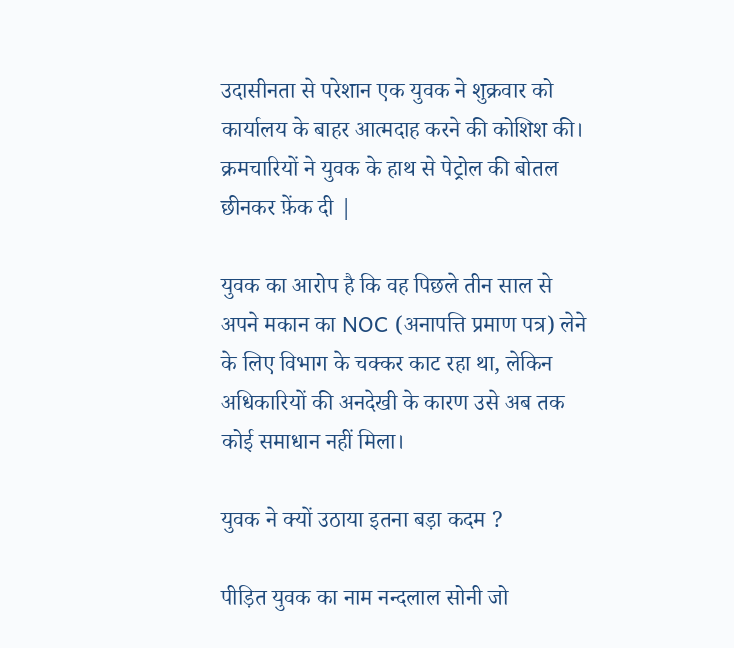उदासीनता से परेशान एक युवक ने शुक्रवार को कार्यालय के बाहर आत्मदाह करने की कोशिश की। क्रमचारियों ने युवक के हाथ से पेट्रोल की बोतल छीनकर फ़ेंक दी |

युवक का आरोप है कि वह पिछले तीन साल से अपने मकान का NOC (अनापत्ति प्रमाण पत्र) लेने के लिए विभाग के चक्कर काट रहा था, लेकिन अधिकारियों की अनदेखी के कारण उसे अब तक कोई समाधान नहीं मिला।

युवक ने क्यों उठाया इतना बड़ा कदम ?

पीड़ित युवक का नाम नन्दलाल सोनी जो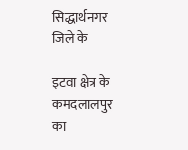सिद्धार्थनगर जिले के

इटवा क्षेत्र के कमदलालपुर का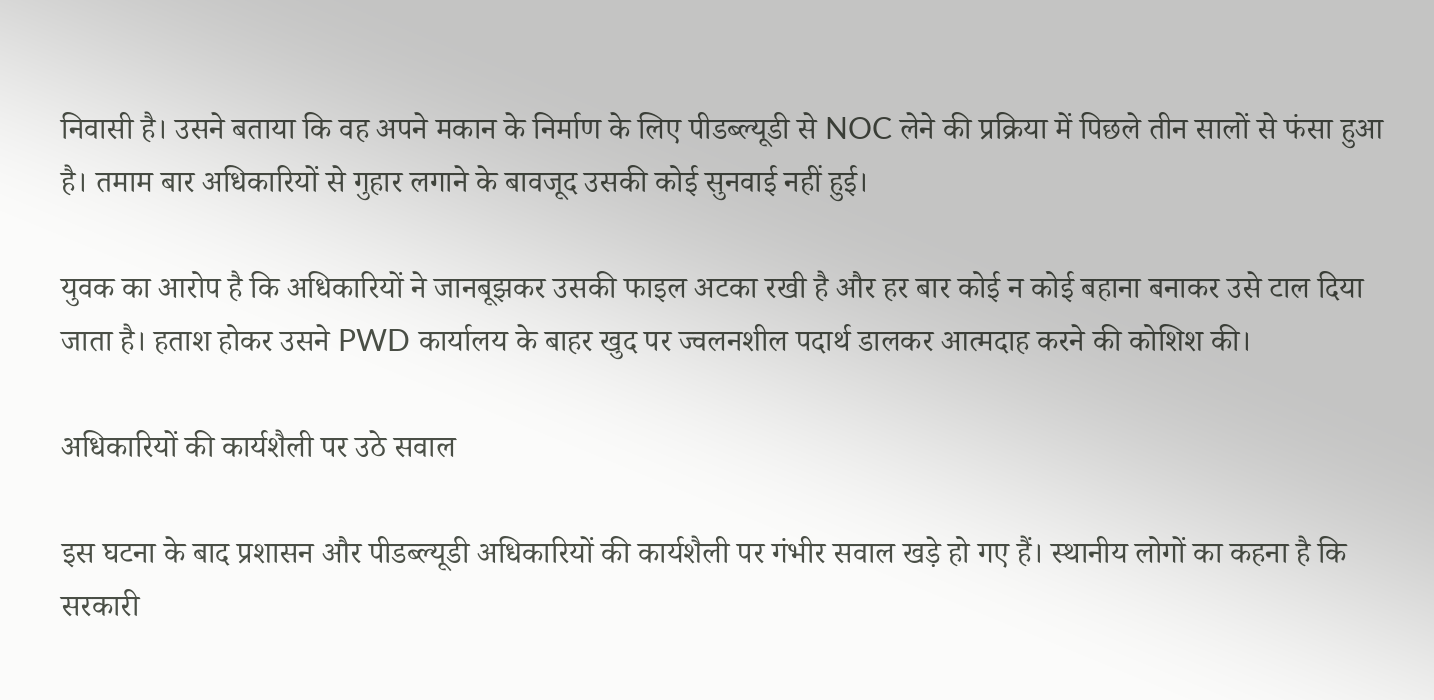निवासी है। उसने बताया कि वह अपने मकान के निर्माण के लिए पीडब्ल्यूडी से NOC लेने की प्रक्रिया में पिछले तीन सालों से फंसा हुआ है। तमाम बार अधिकारियों से गुहार लगाने के बावजूद उसकी कोई सुनवाई नहीं हुई।

युवक का आरोप है कि अधिकारियों ने जानबूझकर उसकी फाइल अटका रखी है और हर बार कोई न कोई बहाना बनाकर उसे टाल दिया जाता है। हताश होकर उसने PWD कार्यालय के बाहर खुद पर ज्वलनशील पदार्थ डालकर आत्मदाह करने की कोशिश की।

अधिकारियों की कार्यशैली पर उठे सवाल

इस घटना के बाद प्रशासन और पीडब्ल्यूडी अधिकारियों की कार्यशैली पर गंभीर सवाल खड़े हो गए हैं। स्थानीय लोगों का कहना है कि सरकारी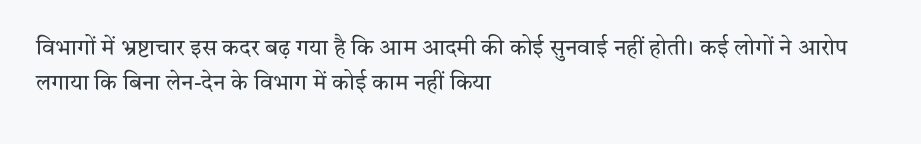विभागों में भ्रष्टाचार इस कदर बढ़ गया है कि आम आदमी की कोई सुनवाई नहीं होती। कई लोगों ने आरोप लगाया कि बिना लेन-देन के विभाग में कोई काम नहीं किया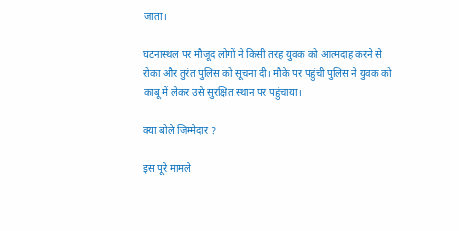जाता।

घटनास्थल पर मौजूद लोगों ने किसी तरह युवक को आत्मदाह करने से रोका और तुरंत पुलिस को सूचना दी। मौके पर पहुंची पुलिस ने युवक को काबू में लेकर उसे सुरक्षित स्थान पर पहुंचाया।

क्या बोले जिम्मेदार ?

इस पूरे मामले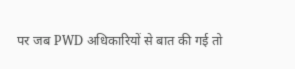पर जब PWD अधिकारियों से बात की गई तो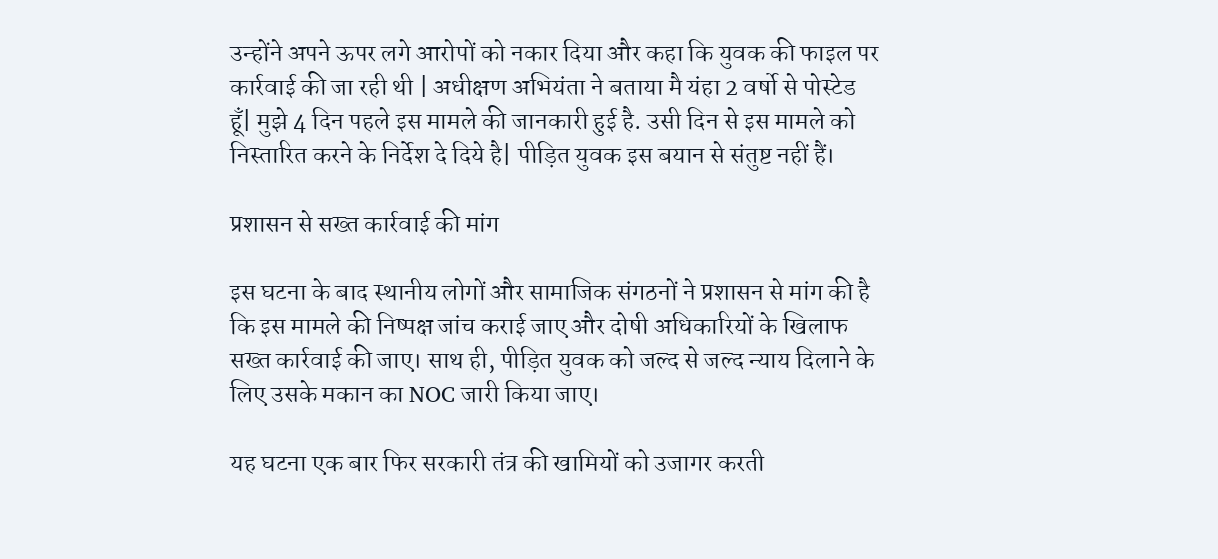उन्होंने अपने ऊपर लगे आरोपों को नकार दिया और कहा कि युवक की फाइल पर कार्रवाई की जा रही थी | अधीक्षण अभियंता ने बताया मै यंहा 2 वर्षो से पोस्टेड हूँ| मुझे 4 दिन पहले इस मामले की जानकारी हुई है. उसी दिन से इस मामले को निस्तारित करने के निर्देश दे दिये है| पीड़ित युवक इस बयान से संतुष्ट नहीं हैं।

प्रशासन से सख्त कार्रवाई की मांग

इस घटना के बाद स्थानीय लोगों और सामाजिक संगठनों ने प्रशासन से मांग की है कि इस मामले की निष्पक्ष जांच कराई जाए और दोषी अधिकारियों के खिलाफ सख्त कार्रवाई की जाए। साथ ही, पीड़ित युवक को जल्द से जल्द न्याय दिलाने के लिए उसके मकान का NOC जारी किया जाए।

यह घटना एक बार फिर सरकारी तंत्र की खामियों को उजागर करती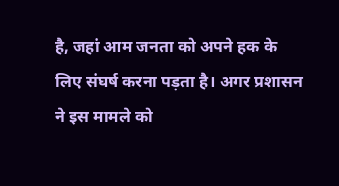है, जहां आम जनता को अपने हक के लिए संघर्ष करना पड़ता है। अगर प्रशासन ने इस मामले को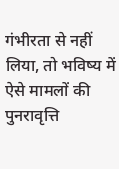गंभीरता से नहीं लिया, तो भविष्य में ऐसे मामलों की पुनरावृत्ति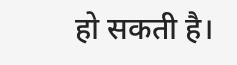हो सकती है।